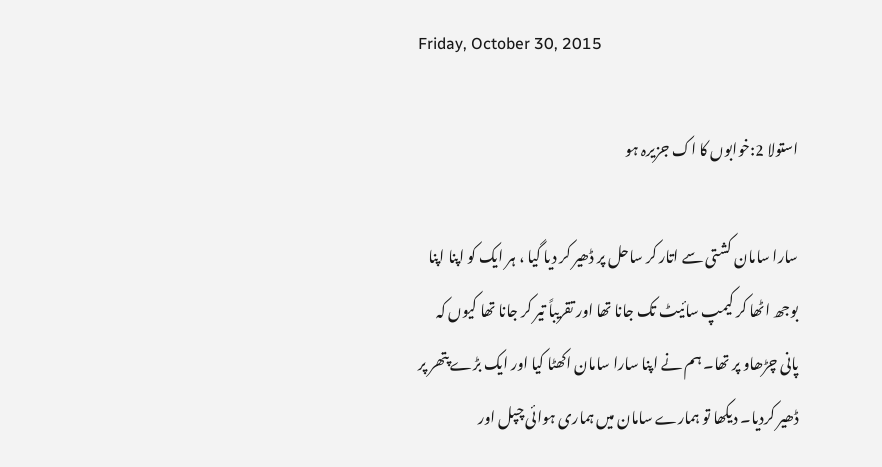Friday, October 30, 2015

استولا 2:خوابوں کا اک جزیرہ ہو

سارا سامان کشتی سے اتار کر ساحل پر ڈھیر کر دیا گیا ، ہر ایک کو اپنا اپنا بوجھ اٹھا کر کیمپ سائیٹ تک جانا تھا اور تقریباً تیر کر جانا تھا کیوں کہ پانی چڑھاو پر تھا۔ ہم نے اپنا سارا سامان اکھٹا کیا اور ایک بڑے پتھر پر ڈھیر کردیا۔ دیکھا تو ہمارے سامان میں ہماری ہوائی چپل اور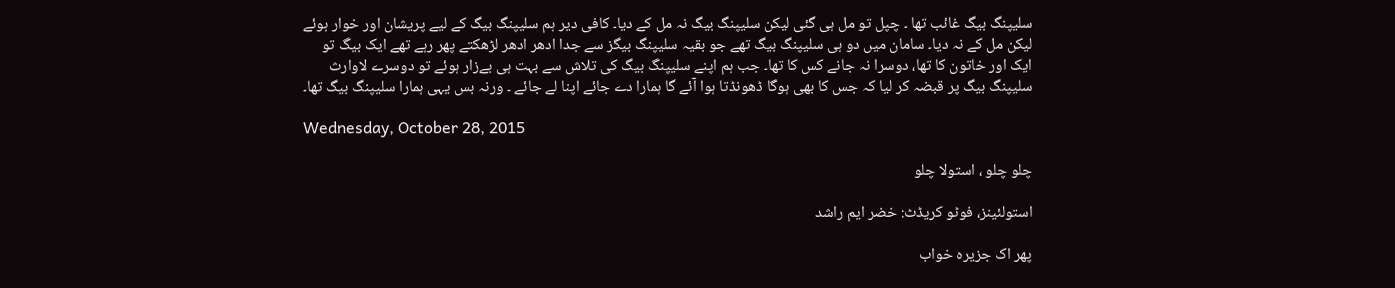سلیپنگ بیگ غائب تھا ۔ چپل تو مل ہی گئی لیکن سلیپنگ بیگ نہ مل کے دیا۔ کافی دیر ہم سلیپنگ بیگ کے لیے پریشان اور خوار ہوئے لیکن مل کے نہ دیا۔ سامان میں دو ہی سلیپنگ بیگ تھے جو بقیہ سلیپنگ بیگز سے جدا ادھر ادھر لڑھکتے پھر رہے تھے ایک بیگ تو ایک اور خاتون کا تھا، دوسرا نہ جانے کس کا تھا۔ جب ہم اپنے سلیپنگ بیگ کی تلاش سے بہت ہی بےزار ہوئے تو دوسرے لاوارث سلیپنگ بیگ پر قبضہ کر لیا کہ جس کا بھی ہوگا ڈھونڈتا ہوا آئے گا ہمارا دے جائے اپنا لے جائے ۔ ورنہ بس یہی ہمارا سلیپنگ بیگ تھا۔

Wednesday, October 28, 2015

چلو چلو ، استولا چلو

استولئینز، فوٹو کریڈٹ: خضر ایم راشد

پھر اک جزیرہ خواب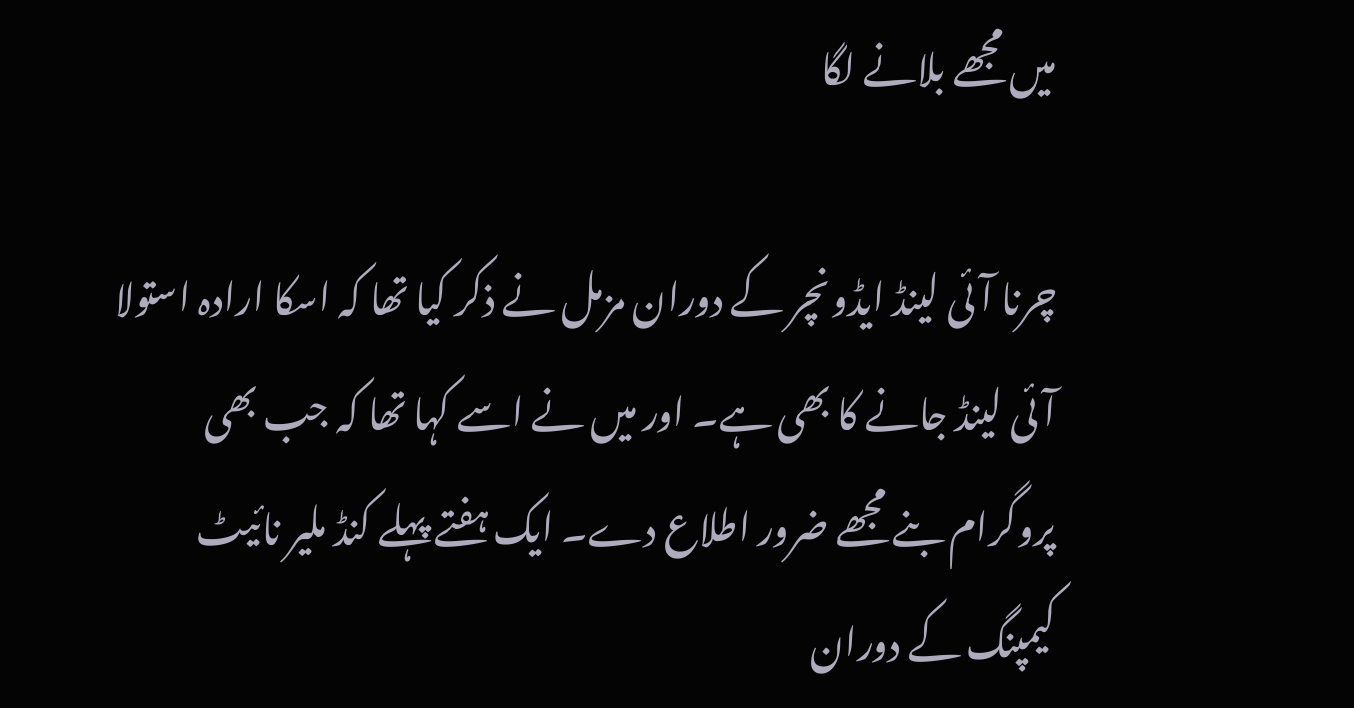میں مجھے بلانے لگا

چرنا آئی لینڈ ایڈونچر کے دوران مزمل نے ذکر کیا تھا کہ اسکا ارادہ استولا آئی لینڈ جانے کا بھی ہے۔ اور میں نے اسے کہا تھا کہ جب بھی پروگرام بنے مجھے ضرور اطلاع دے۔ ایک ہفتے پہلے کنڈ ملیر نائیٹ کیمپنگ کے دوران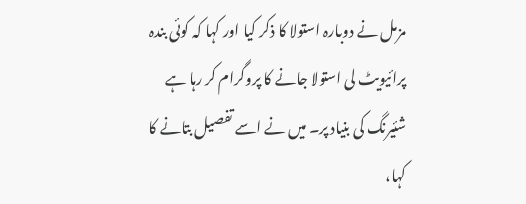مزمل نے دوبارہ استولا کا ذکر کیا اور کہا کہ کوئی بندہ پرائیویٹ لی استولا جانے کا پروگرام کر رہا ہے شئیرنگ کی بنیاد پر۔ میں نے اسے تفصیل بتانے کا کہا،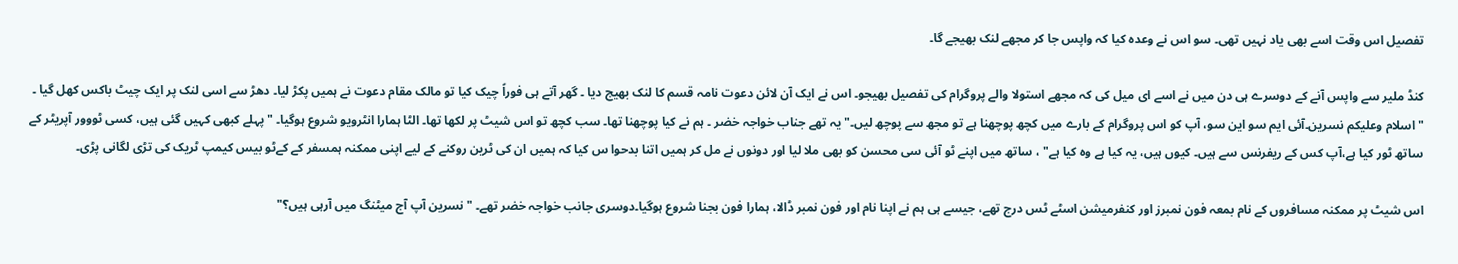تفصیل اس وقت اسے بھی یاد نہیں تھی۔ سو اس نے وعدہ کیا کہ واپس جا کر مجھے لنک بھیجے گا۔

کنڈ ملیر سے واپس آنے کے دوسرے ہی دن میں نے اسے ای میل کی کہ مجھے استولا والے پروگرام کی تفصیل بھیجو۔ اس نے ایک آن لائن دعوت نامہ قسم کا لنک بھیج دیا ۔ گھر آتے ہی فوراً چیک کیا تو مالک مقام دعوت نے ہمیں پکڑ لیا۔ دھڑ سے اسی لنک پر ایک چیٹ باکس کھل گیا ۔ "اسلام وعلیکم نسرین۔آئی ایم سو این سو، آپ کو اس پروگرام کے بارے میں کچھ پوچھنا ہے تو مجھ سے پوچھ لیں۔" یہ تھے جناب خواجہ خضر ۔ ہم نے کیا پوچھنا تھا۔ سب کچھ تو اس شیٹ پر لکھا تھا۔ الٹا ہمارا انٹرویو شروع ہوگیا۔ "پہلے کبھی کہیں گئی ہیں، کسی ٹووور آپریٹر کے ساتھ ٹور کیا ہے،آپ کس کے ریفرنس سے ہیں۔ کیوں ہیں، یہ کیا ہے وہ کیا ہے" ، ساتھ میں اپنے ٹو آئی سی محسن کو بھی ملا لیا اور دونوں نے مل کر ہمیں اتنا بدحوا س کیا کہ ہمیں ان کی ٹرین روکنے کے لیے اپنی ممکنہ ہمسفر کے کےٹو بیس کیمپ ٹریک کی تڑی لگانی پڑی۔

اس شیٹ پر ممکنہ مسافروں کے نام بمعہ فون نمبرز اور کنفرمیشن اسٹے ٹس درج تھے، جیسے ہی ہم نے اپنا نام اور فون نمبر ڈالا، ہمارا فون بجنا شروع ہوگیا۔دوسری جانب خواجہ خضر تھے۔ "نسرین آپ آج میٹنگ میں آرہی ہیں؟"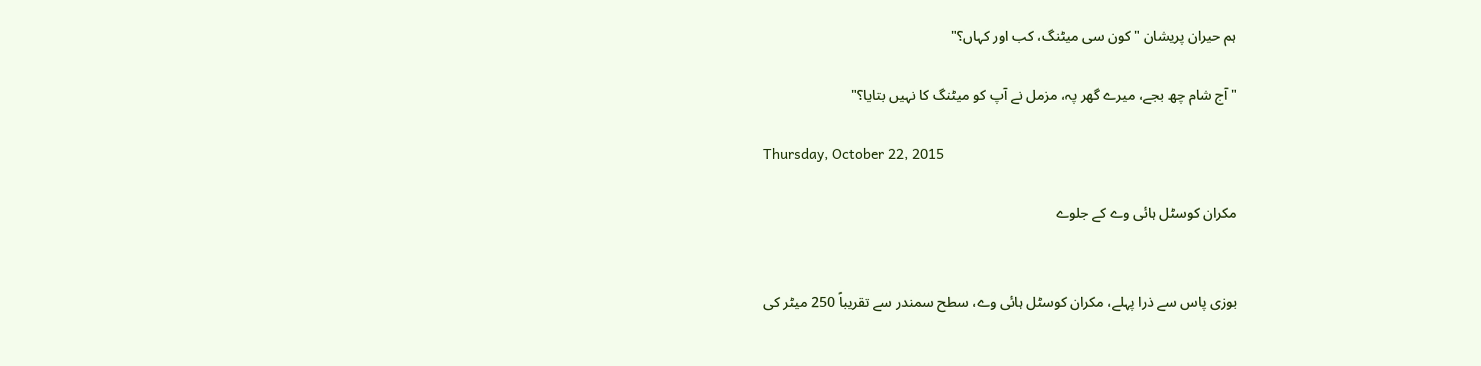ہم حیران پریشان "کون سی میٹنگ، کب اور کہاں؟"

"آج شام چھ بجے، میرے گھر پہ، مزمل نے آپ کو میٹنگ کا نہیں بتایا؟"

Thursday, October 22, 2015

مکران کوسٹل ہائی وے کے جلوے


بوزی پاس سے ذرا پہلے، مکران کوسٹل ہائی وے، سطح سمندر سے تقریباً 250 میٹر کی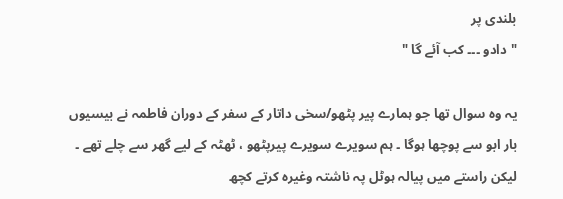بلندی پر
"دادو ۔۔۔ کب آئے گا "

یہ وہ سوال تھا جو ہمارے پیر پٹھو/سخی داتار کے سفر کے دوران فاطمہ نے بیسیوں بار ابو سے پوچھا ہوگا ۔ ہم سویرے سویرے پیرپٹھو ، ٹھٹہ کے لیے گھر سے چلے تھے ۔ لیکن راستے میں پیالہ ہوٹل پہ ناشتہ وغیرہ کرتے کچھ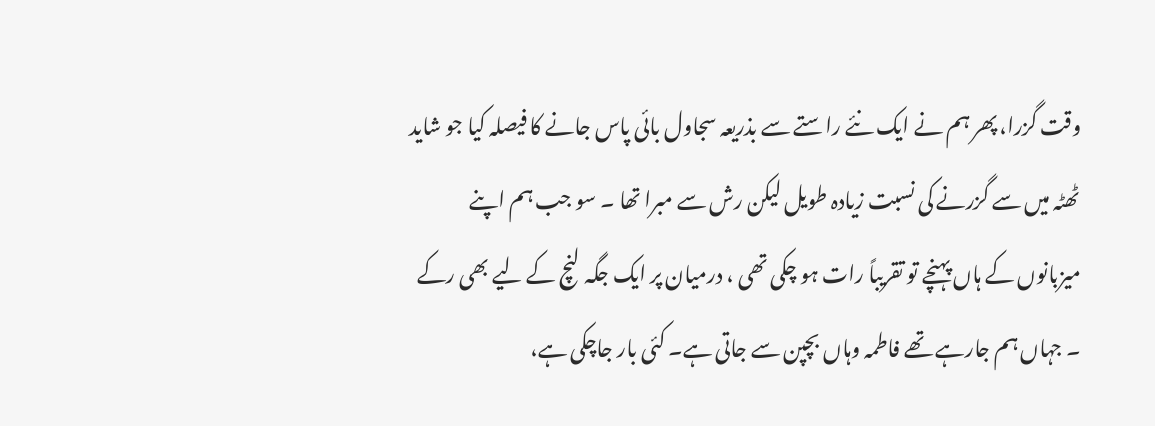وقت گزرا، پھر ہم نے ایک نئے راستے سے بذریعہ سجاول بائی پاس جانے کا فیصلہ کیا جو شاید ٹھٹہ میں سے گزرنے کی نسبت زیادہ طویل لیکن رش سے مبرا تھا ۔ سو جب ہم اپنے میزبانوں کے ہاں پہنچے تو تقریباً رات ہو چکی تھی ، درمیان پر ایک جگہ لنچ کے لیے بھی رکے ۔ جہاں ہم جارہے تھے فاطمہ وہاں بچپن سے جاتی ہے۔ کئی بار جاچکی ہے،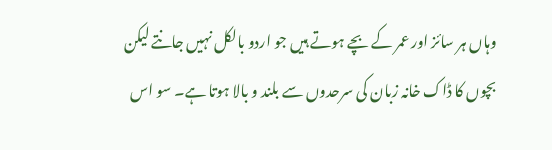وہاں ہر سائز اور عمر کے بچے ہوتے ہیں جو اردو بالکل نہیں جانتے لیکن بچوں کا ڈاک خانہ زبان کی سرحدوں سے بلند و بالا ہوتا ہے۔ سو اس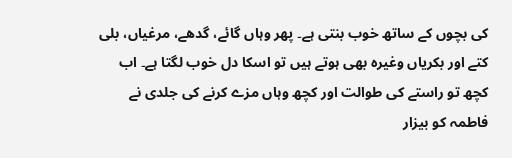کی بچوں کے ساتھ خوب بنتی ہے۔ پھر وہاں گائے، گدھے، مرغیاں، بلی کتے اور بکریاں وغیرہ بھی ہوتے ہیں تو اسکا دل خوب لگتا ہے۔ اب کچھ تو راستے کی طوالت اور کچھ وہاں مزے کرنے کی جلدی نے فاطمہ کو بیزار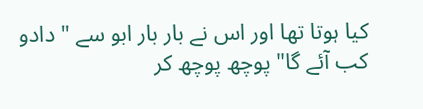کیا ہوتا تھا اور اس نے بار بار ابو سے " دادو کب آئے گا" پوچھ پوچھ کر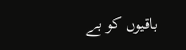باقیوں کو بے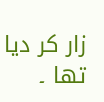زار کر دیا تھا ۔